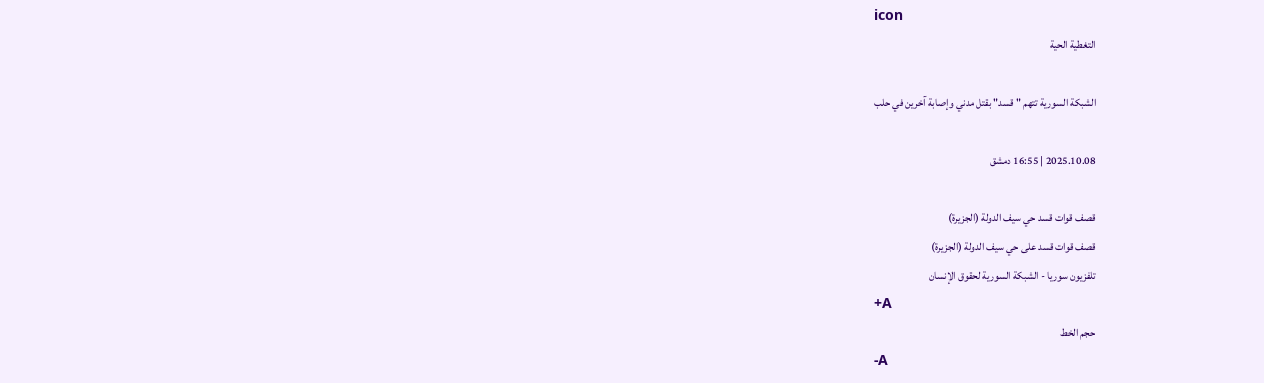icon
التغطية الحية

الشبكة السورية تتهم "قسد" بقتل مدني وإصابة آخرين في حلب

2025.10.08 | 16:55 دمشق

قصف قوات قسد حي سيف الدولة (الجزيرة)
قصف قوات قسد على حي سيف الدولة (الجزيرة)
تلفزيون سوريا - الشبكة السورية لحقوق الإنسان
+A
حجم الخط
-A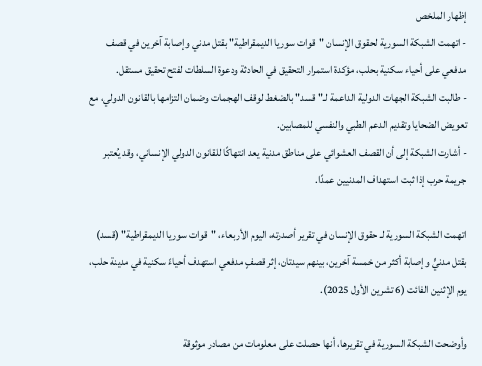إظهار الملخص
- اتهمت الشبكة السورية لحقوق الإنسان "قوات سوريا الديمقراطية" بقتل مدني وإصابة آخرين في قصف مدفعي على أحياء سكنية بحلب، مؤكدة استمرار التحقيق في الحادثة ودعوة السلطات لفتح تحقيق مستقل.
- طالبت الشبكة الجهات الدولية الداعمة لـ"قسد" بالضغط لوقف الهجمات وضمان التزامها بالقانون الدولي، مع تعويض الضحايا وتقديم الدعم الطبي والنفسي للمصابين.
- أشارت الشبكة إلى أن القصف العشوائي على مناطق مدنية يعد انتهاكًا للقانون الدولي الإنساني، وقد يُعتبر جريمة حرب إذا ثبت استهداف المدنيين عمدًا.

اتهمت الشبكة السورية لـ حقوق الإنسان في تقرير أصدرته، اليوم الأربعاء، "قوات سوريا الديمقراطية" (قسد) بقتل مدنيٍّ وإصابة أكثر من خمسة آخرين، بينهم سيدتان، إثر قصفٍ مدفعي استهدف أحياءً سكنية في مدينة حلب، يوم الإثنين الفائت (6 تشرين الأول 2025).

وأوضحت الشبكة السورية في تقريرها، أنها حصلت على معلومات من مصادر موثوقة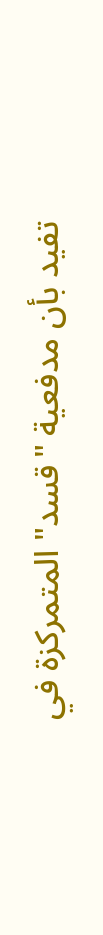تفيد بأن مدفعية "قسد" المتمركزة في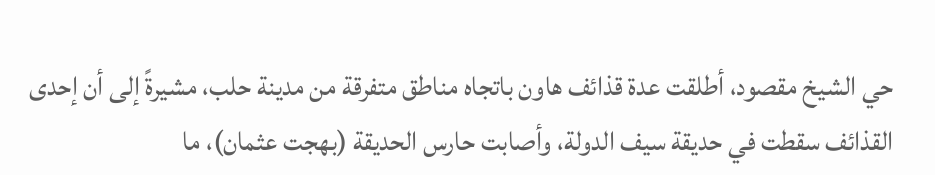حي الشيخ مقصود، أطلقت عدة قذائف هاون باتجاه مناطق متفرقة من مدينة حلب، مشيرةً إلى أن إحدى القذائف سقطت في حديقة سيف الدولة، وأصابت حارس الحديقة (بهجت عثمان)، ما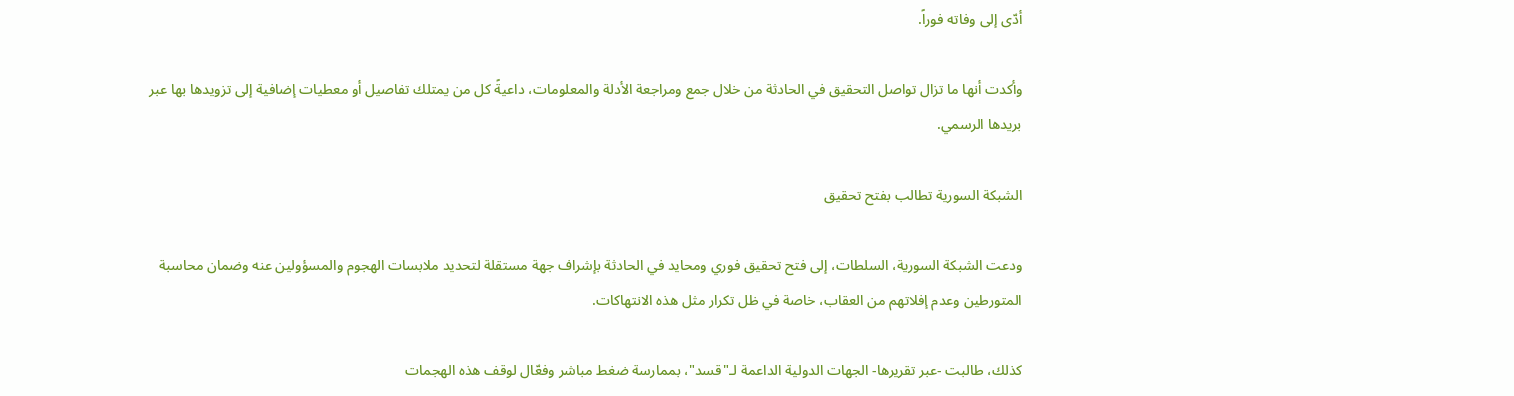أدّى إلى وفاته فوراً.

وأكدت أنها ما تزال تواصل التحقيق في الحادثة من خلال جمع ومراجعة الأدلة والمعلومات، داعيةً كل من يمتلك تفاصيل أو معطيات إضافية إلى تزويدها بها عبر بريدها الرسمي.

الشبكة السورية تطالب بفتح تحقيق

ودعت الشبكة السورية، السلطات، إلى فتح تحقيق فوري ومحايد في الحادثة بإشراف جهة مستقلة لتحديد ملابسات الهجوم والمسؤولين عنه وضمان محاسبة المتورطين وعدم إفلاتهم من العقاب، خاصة في ظل تكرار مثل هذه الانتهاكات.

كذلك، طالبت -عبر تقريرها- الجهات الدولية الداعمة لـ"قسد"، بممارسة ضغط مباشر وفعّال لوقف هذه الهجمات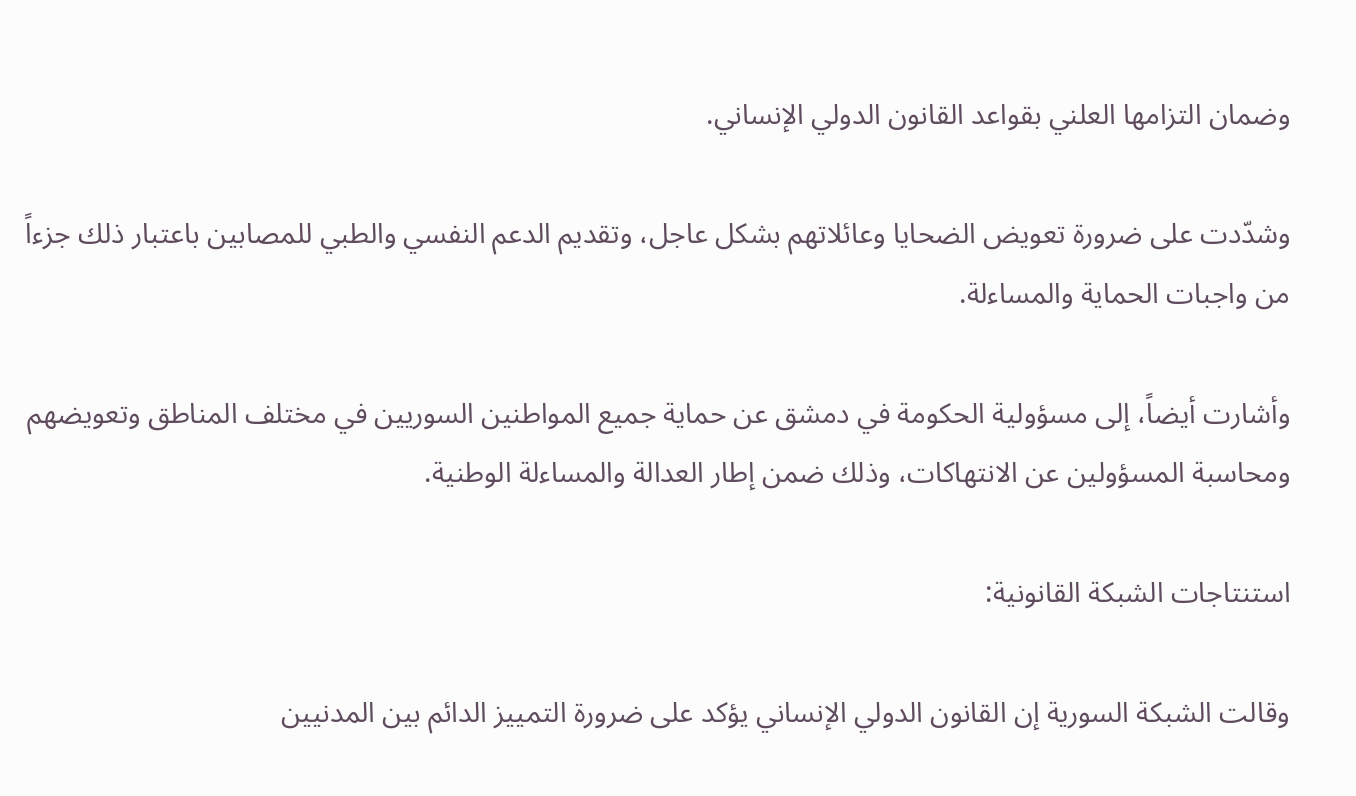وضمان التزامها العلني بقواعد القانون الدولي الإنساني.

وشدّدت على ضرورة تعويض الضحايا وعائلاتهم بشكل عاجل، وتقديم الدعم النفسي والطبي للمصابين باعتبار ذلك جزءاً من واجبات الحماية والمساءلة.

وأشارت أيضاً، إلى مسؤولية الحكومة في دمشق عن حماية جميع المواطنين السوريين في مختلف المناطق وتعويضهم ومحاسبة المسؤولين عن الانتهاكات، وذلك ضمن إطار العدالة والمساءلة الوطنية.

استنتاجات الشبكة القانونية:

وقالت الشبكة السورية إن القانون الدولي الإنساني يؤكد على ضرورة التمييز الدائم بين المدنيين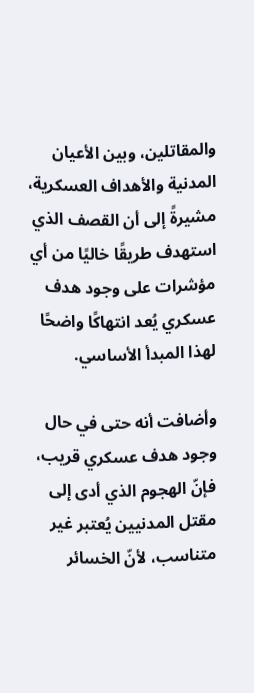والمقاتلين، وبين الأعيان المدنية والأهداف العسكرية، مشيرةً إلى أن القصف الذي استهدف طريقًا خاليًا من أي مؤشرات على وجود هدف عسكري يُعد انتهاكًا واضحًا لهذا المبدأ الأساسي.

وأضافت أنه حتى في حال وجود هدف عسكري قريب، فإنّ الهجوم الذي أدى إلى مقتل المدنيين يُعتبر غير متناسب، لأنّ الخسائر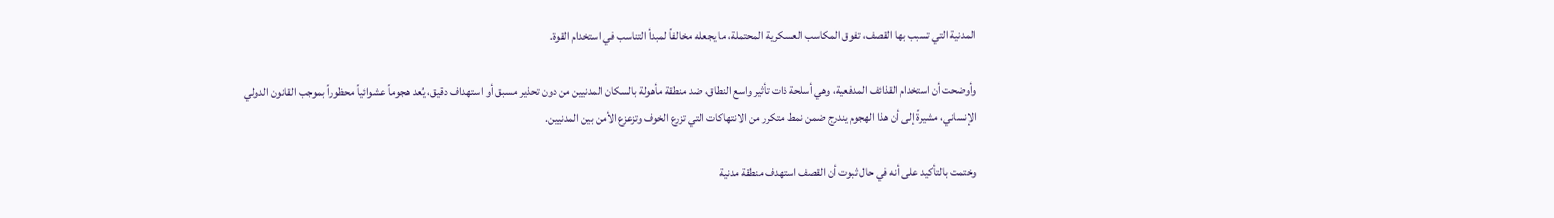المدنية التي تسبب بها القصف، تفوق المكاسب العسكرية المحتملة، ما يجعله مخالفاً لمبدأ التناسب في استخدام القوة.

وأوضحت أن استخدام القذائف المدفعية، وهي أسلحة ذات تأثير واسع النطاق، ضد منطقة مأهولة بالسكان المدنيين من دون تحذير مسبق أو استهداف دقيق، يُعد هجوماً عشوائياً محظوراً بموجب القانون الدولي الإنساني، مشيرةً إلى أن هذا الهجوم يندرج ضمن نمط متكرر من الانتهاكات التي تزرع الخوف وتزعزع الأمن بين المدنيين.

وختمت بالتأكيد على أنه في حال ثبوت أن القصف استهدف منطقة مدنية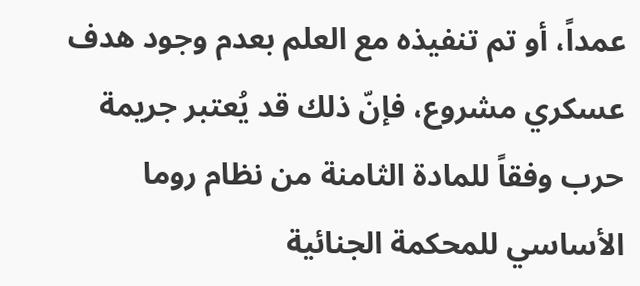عمداً، أو تم تنفيذه مع العلم بعدم وجود هدف عسكري مشروع، فإنّ ذلك قد يُعتبر جريمة حرب وفقاً للمادة الثامنة من نظام روما الأساسي للمحكمة الجنائية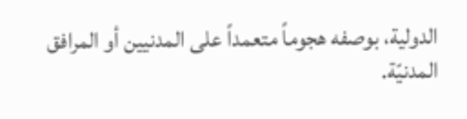الدولية، بوصفه هجوماً متعمداً على المدنيين أو المرافق المدنيّة.